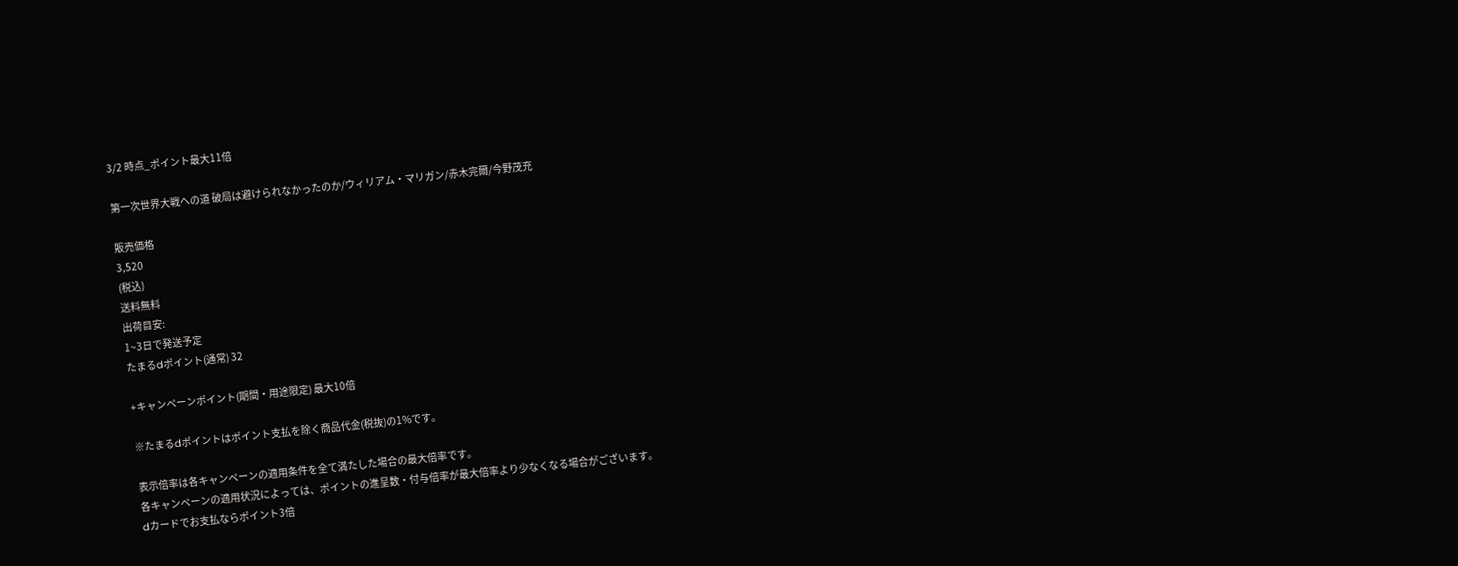3/2 時点_ポイント最大11倍

第一次世界大戦への道 破局は避けられなかったのか/ウィリアム・マリガン/赤木完爾/今野茂充

販売価格
3,520
(税込)
送料無料
出荷目安:
1~3日で発送予定
たまるdポイント(通常) 32

+キャンペーンポイント(期間・用途限定) 最大10倍

※たまるdポイントはポイント支払を除く商品代金(税抜)の1%です。

表示倍率は各キャンペーンの適用条件を全て満たした場合の最大倍率です。
各キャンペーンの適用状況によっては、ポイントの進呈数・付与倍率が最大倍率より少なくなる場合がございます。
dカードでお支払ならポイント3倍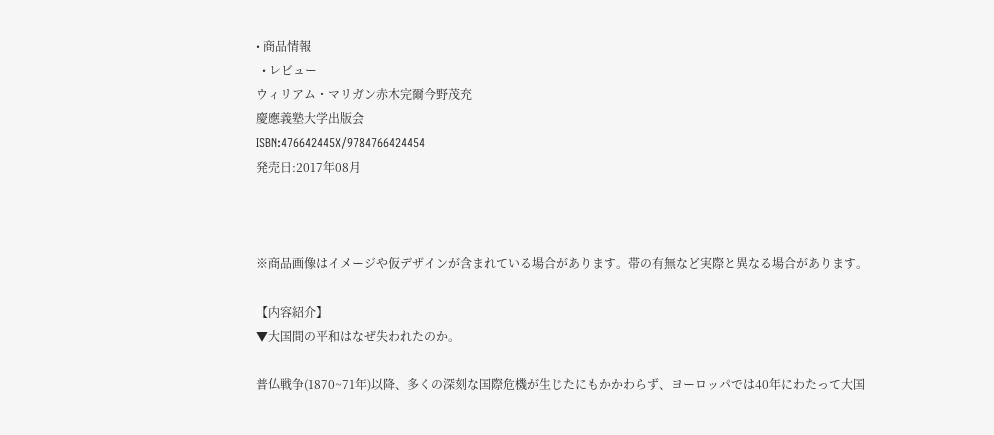• 商品情報
  • レビュー
ウィリアム・マリガン赤木完爾今野茂充
慶應義塾大学出版会
ISBN:476642445X/9784766424454
発売日:2017年08月



※商品画像はイメージや仮デザインが含まれている場合があります。帯の有無など実際と異なる場合があります。

【内容紹介】
▼大国間の平和はなぜ失われたのか。

普仏戦争(1870~71年)以降、多くの深刻な国際危機が生じたにもかかわらず、ヨーロッパでは40年にわたって大国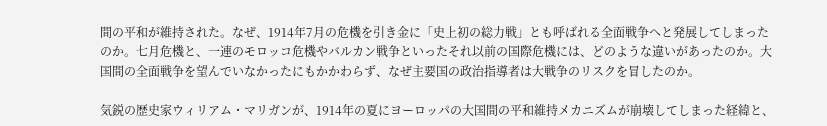間の平和が維持された。なぜ、1914年7月の危機を引き金に「史上初の総力戦」とも呼ばれる全面戦争へと発展してしまったのか。七月危機と、一連のモロッコ危機やバルカン戦争といったそれ以前の国際危機には、どのような違いがあったのか。大国間の全面戦争を望んでいなかったにもかかわらず、なぜ主要国の政治指導者は大戦争のリスクを冒したのか。

気鋭の歴史家ウィリアム・マリガンが、1914年の夏にヨーロッパの大国間の平和維持メカニズムが崩壊してしまった経緯と、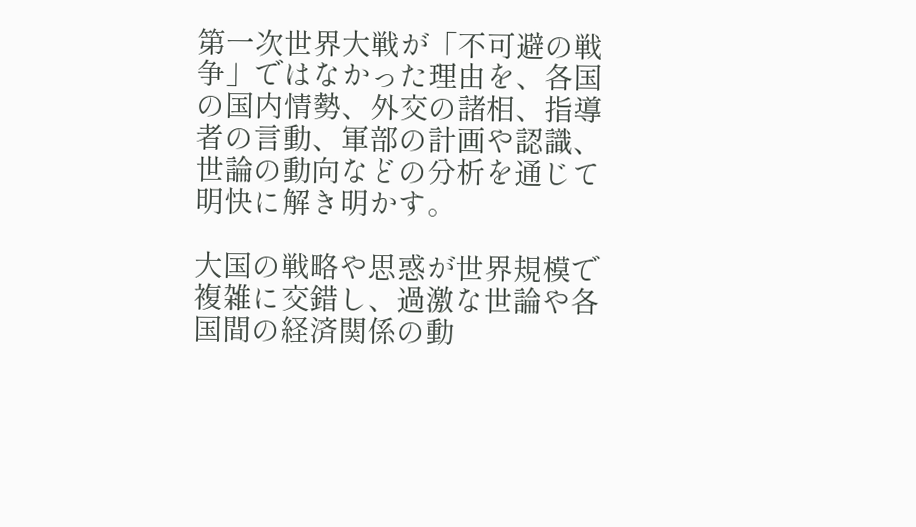第一次世界大戦が「不可避の戦争」ではなかった理由を、各国の国内情勢、外交の諸相、指導者の言動、軍部の計画や認識、世論の動向などの分析を通じて明快に解き明かす。

大国の戦略や思惑が世界規模で複雑に交錯し、過激な世論や各国間の経済関係の動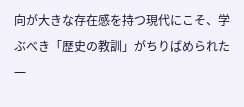向が大きな存在感を持つ現代にこそ、学ぶべき「歴史の教訓」がちりばめられた一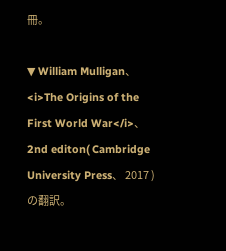冊。

▼ William Mulligan、 <i>The Origins of the First World War</i>、 2nd editon( Cambridge University Press、 2017 ) の翻訳。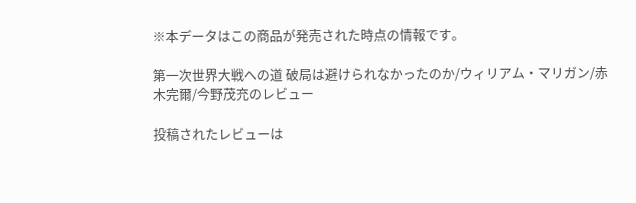※本データはこの商品が発売された時点の情報です。

第一次世界大戦への道 破局は避けられなかったのか/ウィリアム・マリガン/赤木完爾/今野茂充のレビュー

投稿されたレビューは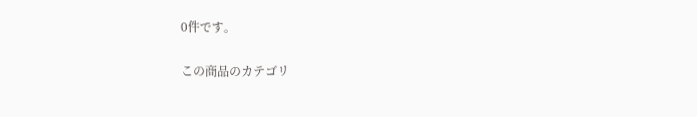0件です。

この商品のカテゴリ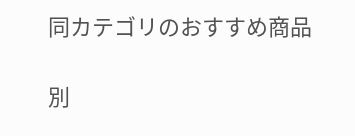同カテゴリのおすすめ商品

別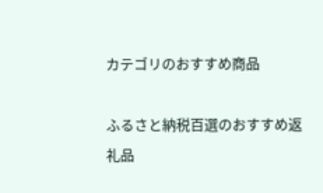カテゴリのおすすめ商品

ふるさと納税百選のおすすめ返礼品